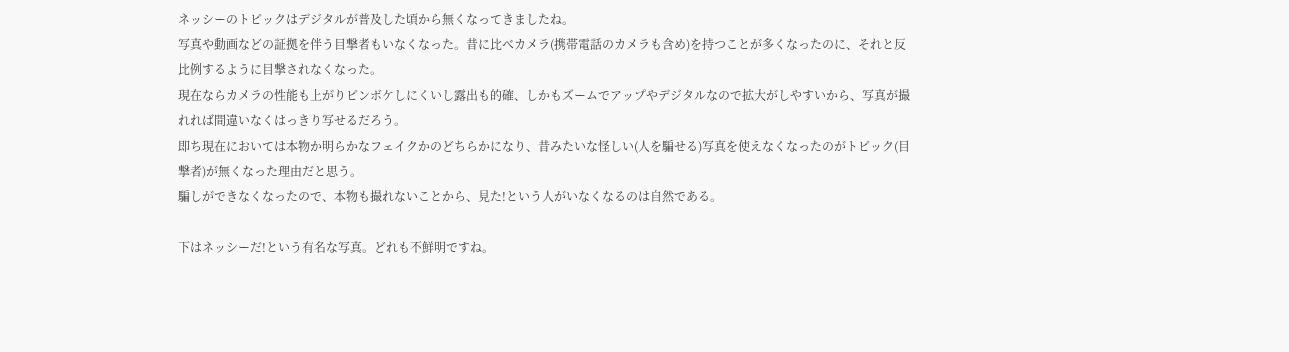ネッシーのトピックはデジタルが普及した頃から無くなってきましたね。
写真や動画などの証拠を伴う目撃者もいなくなった。昔に比べカメラ(携帯電話のカメラも含め)を持つことが多くなったのに、それと反比例するように目撃されなくなった。
現在ならカメラの性能も上がりピンボケしにくいし露出も的確、しかもズームでアップやデジタルなので拡大がしやすいから、写真が撮れれば間違いなくはっきり写せるだろう。
即ち現在においては本物か明らかなフェイクかのどちらかになり、昔みたいな怪しい(人を騙せる)写真を使えなくなったのがトピック(目撃者)が無くなった理由だと思う。
騙しができなくなったので、本物も撮れないことから、見た!という人がいなくなるのは自然である。

下はネッシーだ!という有名な写真。どれも不鮮明ですね。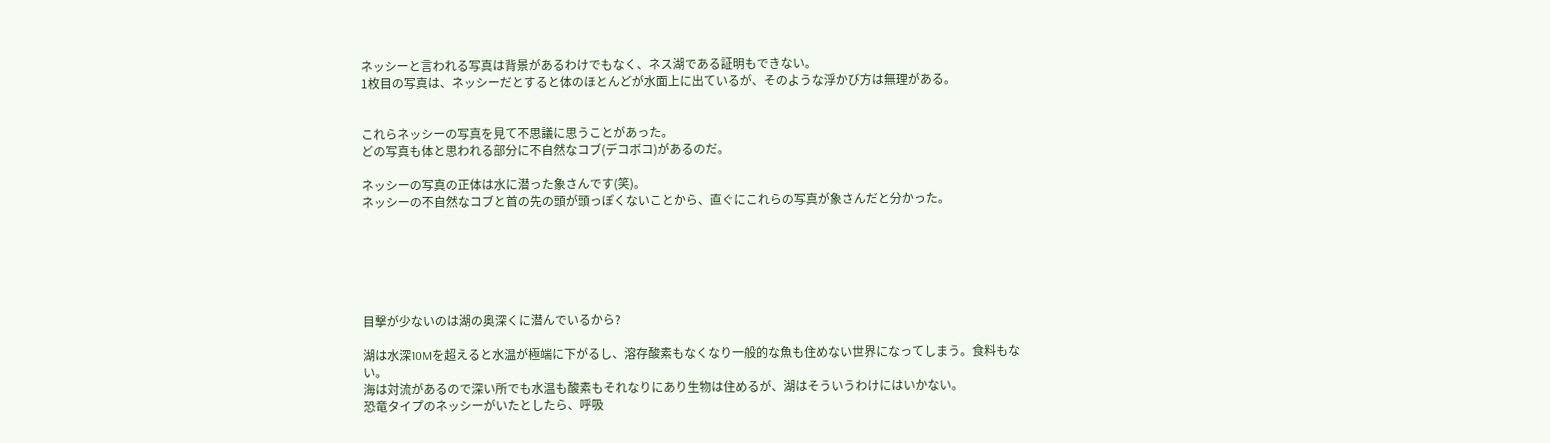ネッシーと言われる写真は背景があるわけでもなく、ネス湖である証明もできない。
1枚目の写真は、ネッシーだとすると体のほとんどが水面上に出ているが、そのような浮かび方は無理がある。


これらネッシーの写真を見て不思議に思うことがあった。
どの写真も体と思われる部分に不自然なコブ(デコボコ)があるのだ。

ネッシーの写真の正体は水に潜った象さんです(笑)。
ネッシーの不自然なコブと首の先の頭が頭っぽくないことから、直ぐにこれらの写真が象さんだと分かった。






目撃が少ないのは湖の奥深くに潜んでいるから?

湖は水深10Mを超えると水温が極端に下がるし、溶存酸素もなくなり一般的な魚も住めない世界になってしまう。食料もない。
海は対流があるので深い所でも水温も酸素もそれなりにあり生物は住めるが、湖はそういうわけにはいかない。
恐竜タイプのネッシーがいたとしたら、呼吸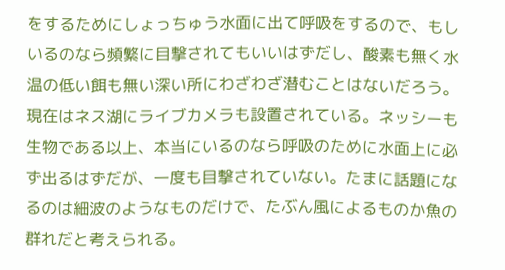をするためにしょっちゅう水面に出て呼吸をするので、もしいるのなら頻繁に目撃されてもいいはずだし、酸素も無く水温の低い餌も無い深い所にわざわざ潜むことはないだろう。
現在はネス湖にライブカメラも設置されている。ネッシーも生物である以上、本当にいるのなら呼吸のために水面上に必ず出るはずだが、一度も目撃されていない。たまに話題になるのは細波のようなものだけで、たぶん風によるものか魚の群れだと考えられる。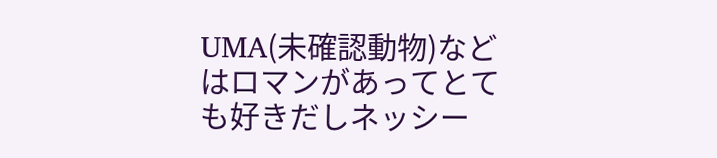UMA(未確認動物)などはロマンがあってとても好きだしネッシー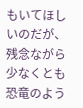もいてほしいのだが、残念ながら少なくとも恐竜のよう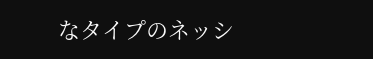なタイプのネッシ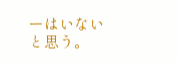ーはいないと思う。